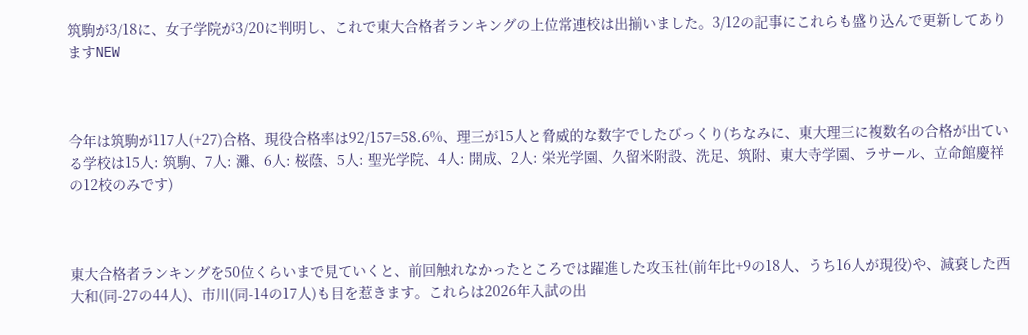筑駒が3/18に、女子学院が3/20に判明し、これで東大合格者ランキングの上位常連校は出揃いました。3/12の記事にこれらも盛り込んで更新してありますNEW



今年は筑駒が117人(+27)合格、現役合格率は92/157=58.6%、理三が15人と脅威的な数字でしたびっくり(ちなみに、東大理三に複数名の合格が出ている学校は15人: 筑駒、7人: 灘、6人: 桜蔭、5人: 聖光学院、4人: 開成、2人: 栄光学園、久留米附設、洗足、筑附、東大寺学園、ラサール、立命館慶祥の12校のみです)



東大合格者ランキングを50位くらいまで見ていくと、前回触れなかったところでは躍進した攻玉社(前年比+9の18人、うち16人が現役)や、減衰した西大和(同-27の44人)、市川(同-14の17人)も目を惹きます。これらは2026年入試の出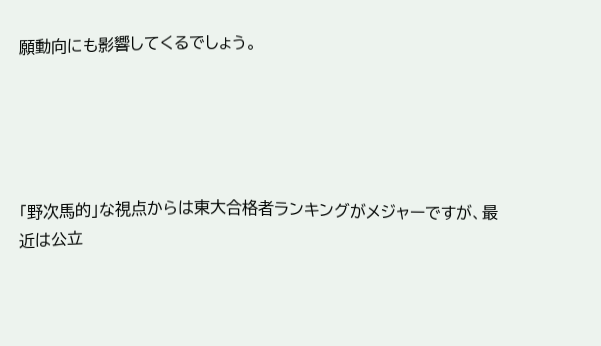願動向にも影響してくるでしょう。





「野次馬的」な視点からは東大合格者ランキングがメジャーですが、最近は公立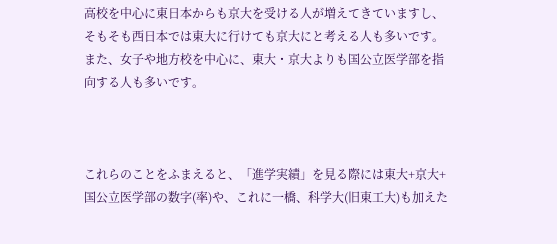高校を中心に東日本からも京大を受ける人が増えてきていますし、そもそも西日本では東大に行けても京大にと考える人も多いです。また、女子や地方校を中心に、東大・京大よりも国公立医学部を指向する人も多いです。



これらのことをふまえると、「進学実績」を見る際には東大+京大+国公立医学部の数字(率)や、これに一橋、科学大(旧東工大)も加えた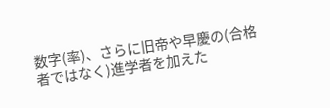数字(率)、さらに旧帝や早慶の(合格者ではなく)進学者を加えた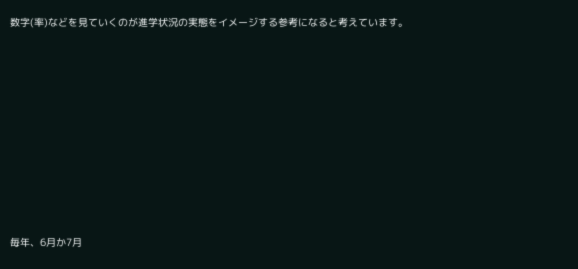数字(率)などを見ていくのが進学状況の実態をイメージする参考になると考えています。









毎年、6月か7月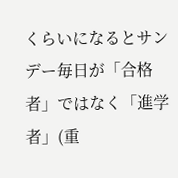くらいになるとサンデー毎日が「合格者」ではなく「進学者」(重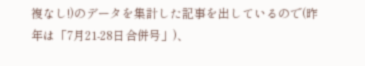複なし!)のデータを集計した記事を出しているので(昨年は「7月21-28日合併号」)、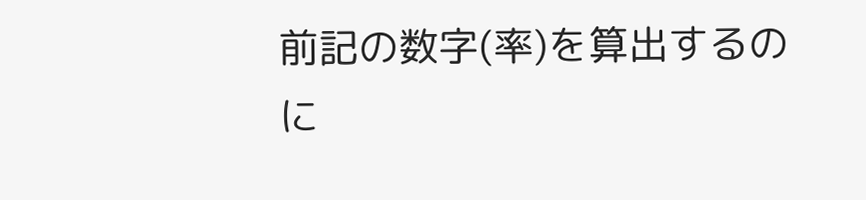前記の数字(率)を算出するのに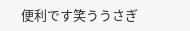便利です笑ううさぎ